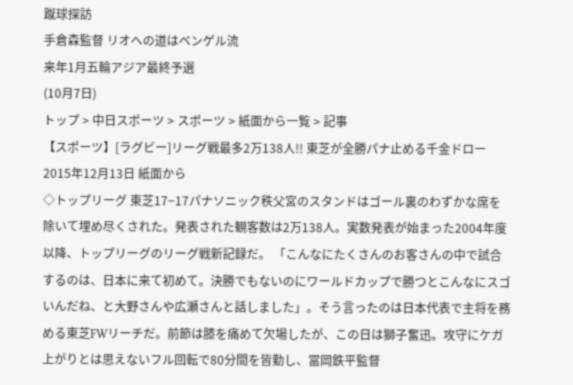蹴球探訪
手倉森監督 リオへの道はベンゲル流
来年1月五輪アジア最終予選
(10月7日)
トップ > 中日スポーツ > スポーツ > 紙面から一覧 > 記事
【スポーツ】[ラグビー]リーグ戦最多2万138人!! 東芝が全勝パナ止める千金ドロー2015年12月13日 紙面から
◇トップリーグ 東芝17−17パナソニック秩父宮のスタンドはゴール裏のわずかな席を除いて埋め尽くされた。発表された観客数は2万138人。実数発表が始まった2004年度以降、トップリーグのリーグ戦新記録だ。 「こんなにたくさんのお客さんの中で試合するのは、日本に来て初めて。決勝でもないのにワールドカップで勝つとこんなにスゴいんだね、と大野さんや広瀬さんと話しました」。そう言ったのは日本代表で主将を務める東芝FWリーチだ。前節は膝を痛めて欠場したが、この日は獅子奮迅。攻守にケガ上がりとは思えないフル回転で80分間を皆勤し、冨岡鉄平監督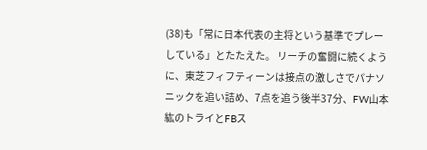(38)も「常に日本代表の主将という基準でプレーしている」とたたえた。 リーチの奮闘に続くように、東芝フィフティーンは接点の激しさでパナソニックを追い詰め、7点を追う後半37分、FW山本紘のトライとFBス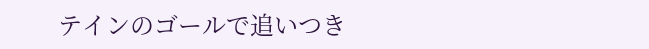テインのゴールで追いつき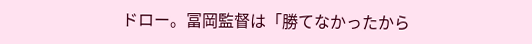ドロー。冨岡監督は「勝てなかったから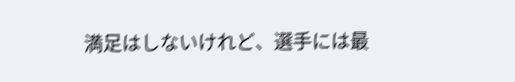満足はしないけれど、選手には最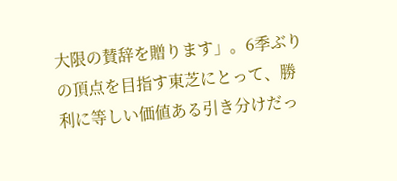大限の賛辞を贈ります」。6季ぶりの頂点を目指す東芝にとって、勝利に等しい価値ある引き分けだっ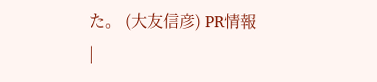た。 (大友信彦) PR情報
|